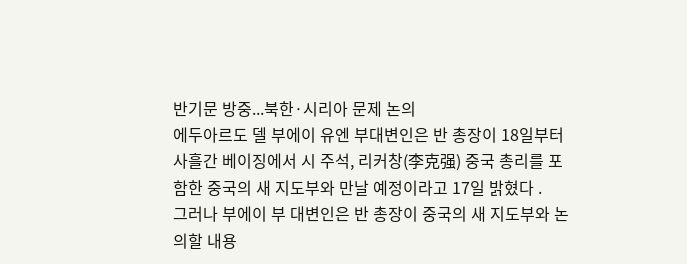반기문 방중...북한·시리아 문제 논의
에두아르도 델 부에이 유엔 부대변인은 반 총장이 18일부터 사흘간 베이징에서 시 주석, 리커창(李克强) 중국 총리를 포함한 중국의 새 지도부와 만날 예정이라고 17일 밝혔다 .
그러나 부에이 부 대변인은 반 총장이 중국의 새 지도부와 논의할 내용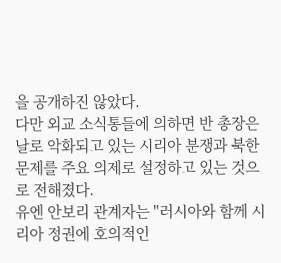을 공개하진 않았다.
다만 외교 소식통들에 의하면 반 총장은 날로 악화되고 있는 시리아 분쟁과 북한 문제를 주요 의제로 설정하고 있는 것으로 전해졌다.
유엔 안보리 관계자는 "러시아와 함께 시리아 정권에 호의적인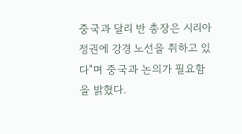중국과 달리 반 총장은 시리아 정권에 강경 노선을 취하고 있다"며 중국과 논의가 필요함을 밝혔다.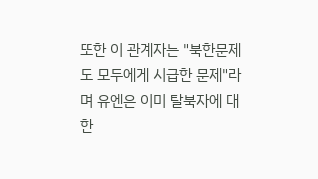또한 이 관계자는 "북한문제도 모두에게 시급한 문제"라며 유엔은 이미 탈북자에 대한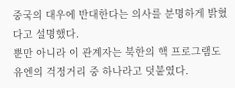중국의 대우에 반대한다는 의사를 분명하게 밝혔다고 설명했다.
뿐만 아니라 이 관계자는 북한의 핵 프로그램도 유엔의 걱정거리 중 하나라고 덧붙였다.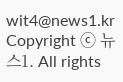wit4@news1.kr
Copyright ⓒ 뉴스1. All rights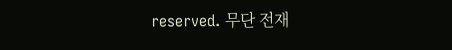reserved. 무단 전재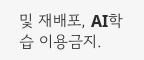및 재배포, AI학습 이용금지.